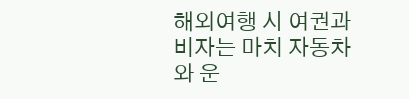해외여행 시 여권과 비자는 마치 자동차와 운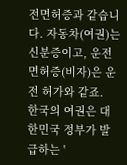전면허증과 같습니다. 자동차(여권)는 신분증이고, 운전면허증(비자)은 운전 허가와 같죠.
한국의 여권은 대한민국 정부가 발급하는 '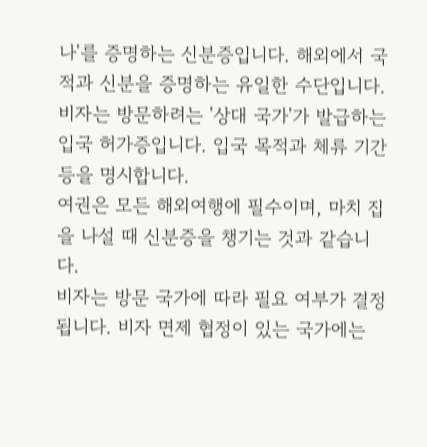나'를 증명하는 신분증입니다. 해외에서 국적과 신분을 증명하는 유일한 수단입니다.
비자는 방문하려는 '상대 국가'가 발급하는 입국 허가증입니다. 입국 목적과 체류 기간 등을 명시합니다.
여권은 모든 해외여행에 필수이며, 마치 집을 나설 때 신분증을 챙기는 것과 같습니다.
비자는 방문 국가에 따라 필요 여부가 결정됩니다. 비자 면제 협정이 있는 국가에는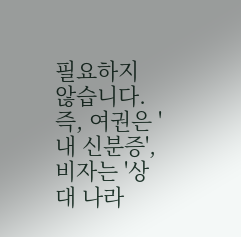필요하지 않습니다.
즉, 여권은 '내 신분증', 비자는 '상대 나라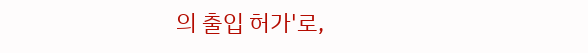의 출입 허가'로,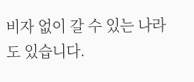비자 없이 갈 수 있는 나라도 있습니다.